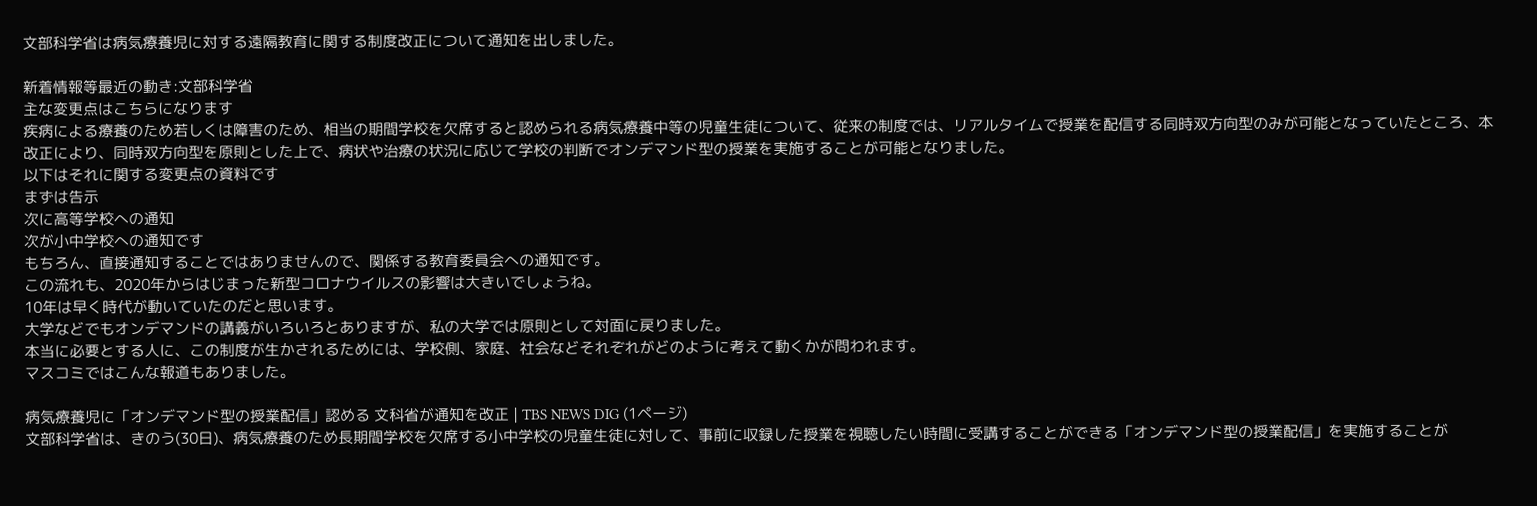文部科学省は病気療養児に対する遠隔教育に関する制度改正について通知を出しました。

新着情報等最近の動き:文部科学省
主な変更点はこちらになります
疾病による療養のため若しくは障害のため、相当の期間学校を欠席すると認められる病気療養中等の児童生徒について、従来の制度では、リアルタイムで授業を配信する同時双方向型のみが可能となっていたところ、本改正により、同時双方向型を原則とした上で、病状や治療の状況に応じて学校の判断でオンデマンド型の授業を実施することが可能となりました。
以下はそれに関する変更点の資料です
まずは告示
次に高等学校への通知
次が小中学校への通知です
もちろん、直接通知することではありませんので、関係する教育委員会への通知です。
この流れも、2020年からはじまった新型コロナウイルスの影響は大きいでしょうね。
10年は早く時代が動いていたのだと思います。
大学などでもオンデマンドの講義がいろいろとありますが、私の大学では原則として対面に戻りました。
本当に必要とする人に、この制度が生かされるためには、学校側、家庭、社会などそれぞれがどのように考えて動くかが問われます。
マスコミではこんな報道もありました。

病気療養児に「オンデマンド型の授業配信」認める 文科省が通知を改正 | TBS NEWS DIG (1ページ)
文部科学省は、きのう(30日)、病気療養のため長期間学校を欠席する小中学校の児童生徒に対して、事前に収録した授業を視聴したい時間に受講することができる「オンデマンド型の授業配信」を実施することが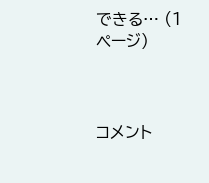できる… (1ページ)



コメント